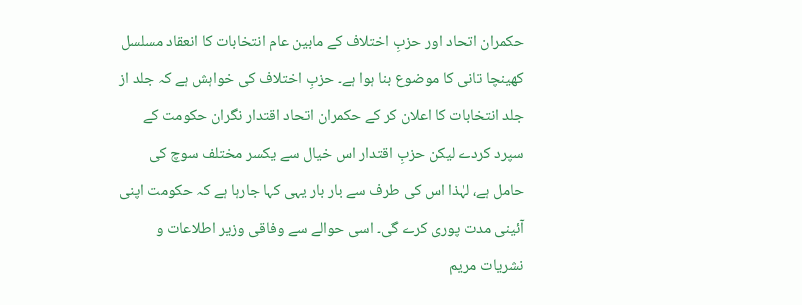حکمران اتحاد اور حزبِ اختلاف کے مابین عام انتخابات کا انعقاد مسلسل کھینچا تانی کا موضوع بنا ہوا ہے۔ حزبِ اختلاف کی خواہش ہے کہ جلد از جلد انتخابات کا اعلان کر کے حکمران اتحاد اقتدار نگران حکومت کے سپرد کردے لیکن حزبِ اقتدار اس خیال سے یکسر مختلف سوچ کی حامل ہے، لہٰذا اس کی طرف سے بار بار یہی کہا جارہا ہے کہ حکومت اپنی آئینی مدت پوری کرے گی۔ اسی حوالے سے وفاقی وزیر اطلاعات و نشریات مریم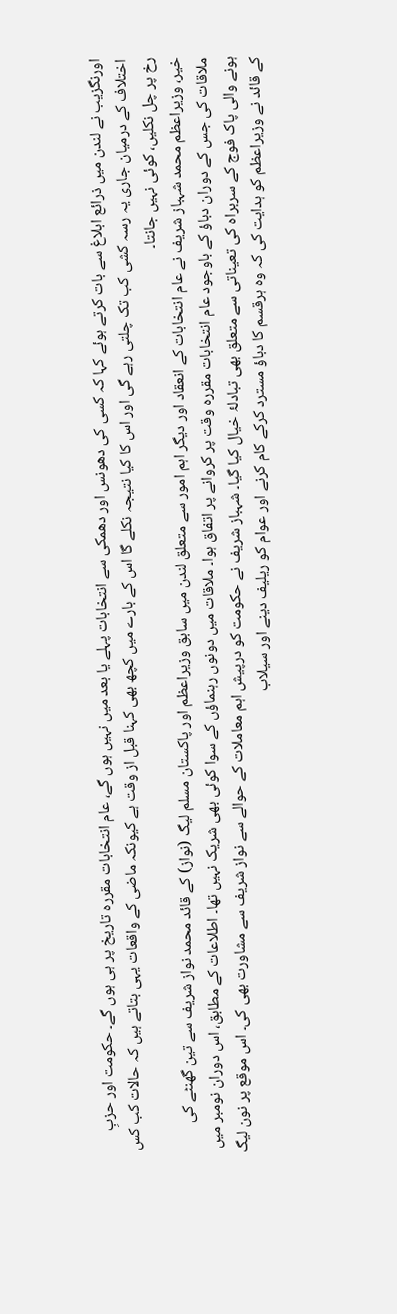اورنگزیب نے لندن میں ذرائع ابلاغ سے بات کرتے ہوئے کہا کہ کسی کی دھونس اور دھمکی سے انتخابات پہلے یا بعد میں نہیں ہوں گے، عام انتخابات مقررہ تاریخ پر ہی ہوں گے۔ حکومت اور حزبِ اختلاف کے درمیان جاری یہ رسہ کشی کب تک چلتی رہے گی اور اس کا کیا نتیجہ نکلے گا اس کے بارے میں کچھ بھی کہنا قبل از وقت ہے کیونکہ ماضی کے واقعات یہی بتاتے ہیں کہ حالات کب کس رخ پر چل نکلیں، کوئی نہیں جانتا۔
خیر، وزیراعظم محمد شہباز شریف نے عام انتخابات کے انعقاد اور دیگر اہم امور سے متعلق لندن میں سابق وزیراعظم اور پاکستان مسلم لیگ (نواز) کے قائد محمد نواز شریف سے تین گھنٹے کی ملاقات کی جس کے دوران دباؤ کے باوجود عام انتخابات مقررہ وقت پر کروانے پر اتفاق ہوا۔ ملاقات میں دونوں رہنماؤں کے سوا کوئی بھی شریک نہیں تھا۔ اطلاعات کے مطابق، اس دوران نومبر میں ہونے والی پاک فوج کے سربراہ کی تعیناتی سے متعلق بھی تبادلۂ خیال کیا گیا۔ شہباز شریف نے حکومت کو درپیش اہم معاملات کے حوالے سے نواز شریف سے مشاورت بھی کی۔ اس موقع پر نون لیگ کے قائد نے وزیراعظم کو ہدایت کی کہ وہ ہرقسم کا دباؤ مسترد کرکے کام کرنے اور عوام کو ریلیف دینے اور سیلاب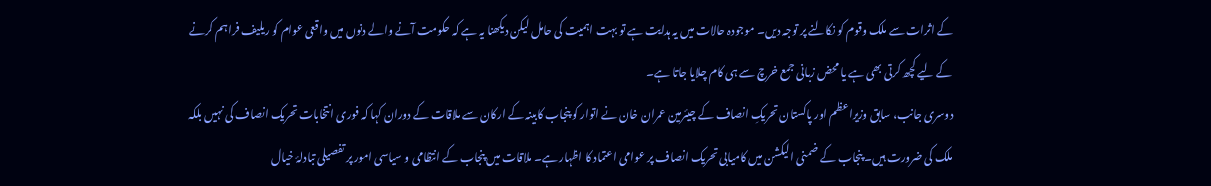کے اثرات سے ملک وقوم کو نکالنے پر توجہ دیں۔ موجودہ حالات میں یہ ہدایت ہے تو بہت اہمیت کی حامل لیکن دیکھنا یہ ہے کہ حکومت آنے والے دنوں میں واقعی عوام کو ریلیف فراہم کرنے کے لیے کچھ کرتی بھی ہے یا محض زبانی جمع خرچ سے ہی کام چلایا جاتا ہے۔
دوسری جانب، سابق وزیراعظم اور پاکستان تحریکِ انصاف کے چیئرمین عمران خان نے اتوار کو پنجاب کابینہ کے ارکان سے ملاقات کے دوران کہا کہ فوری انتخابات تحریک انصاف کی نہیں بلکہ ملک کی ضرورت ہیں۔ پنجاب کے ضمنی الیکشن میں کامیابی تحریک انصاف پر عوامی اعتماد کا اظہار ہے۔ ملاقات میں پنجاب کے انتظامی و سیاسی امور پر تفصیلی تبادلۂ خیال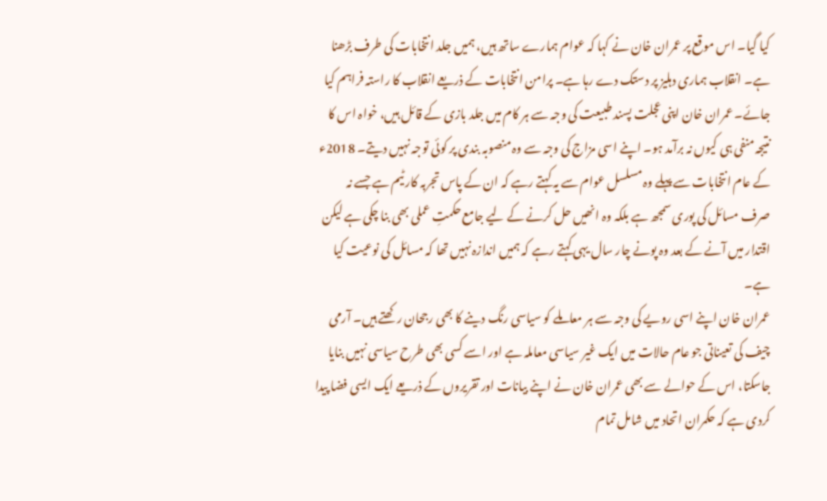کیا گیا۔ اس موقع پر عمران خان نے کہا کہ عوام ہمارے ساتھ ہیں، ہمیں جلد انتخابات کی طرف بڑھنا ہے۔ انقلاب ہماری دہلیز پر دستک دے رہا ہے۔ پرامن انتخابات کے ذریعے انقلاب کا راستہ فراہم کیا جائے۔ عمران خان اپنی عجلت پسند طبیعت کی وجہ سے ہر کام میں جلد بازی کے قائل ہیں، خواہ اس کا نتیجہ منفی ہی کیوں نہ برآمد ہو۔ اپنے اسی مزاج کی وجہ سے وہ منصوبہ بندی پر کوئی توجہ نہیں دیتے۔ 2018ء کے عام انتخابات سے پہلے وہ مسلسل عوام سے یہ کہتے رہے کہ ان کے پاس تجربہ کار ٹیم ہے جسے نہ صرف مسائل کی پوری سمجھ ہے بلکہ وہ انھیں حل کرنے کے لیے جامع حکمتِ عملی بھی بنا چکی ہے لیکن اقتدار میں آنے کے بعد وہ پونے چار سال یہی کہتے رہے کہ ہمیں اندازہ نہیں تھا کہ مسائل کی نوعیت کیا ہے۔
عمران خان اپنے اسی رویے کی وجہ سے ہر معاملے کو سیاسی رنگ دینے کا بھی رجحان رکھتے ہیں۔ آرمی چیف کی تعیناتی جو عام حالات میں ایک غیر سیاسی معاملہ ہے اور اسے کسی بھی طرح سیاسی نہیں بنایا جاسکتا، اس کے حوالے سے بھی عمران خان نے اپنے بیانات اور تقریروں کے ذریعے ایک ایسی فضا پیدا کردی ہے کہ حکمران اتحاد میں شامل تمام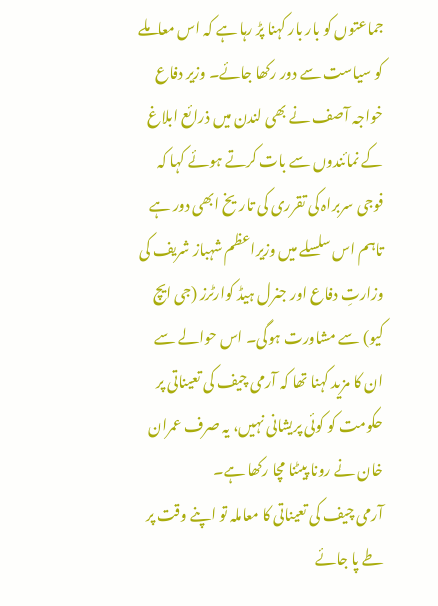جماعتوں کو بار بار کہنا پڑ رہا ہے کہ اس معاملے کو سیاست سے دور رکھا جائے۔ وزیر دفاع خواجہ آصف نے بھی لندن میں ذرائع ابلاغ کے نمائندوں سے بات کرتے ہوئے کہا کہ فوجی سربراہ کی تقرری کی تاریخ ابھی دور ہے تاہم اس سلسلے میں وزیراعظم شہباز شریف کی وزارتِ دفاع اور جنرل ہیڈ کوارٹرز (جی ایچ کیو) سے مشاورت ہوگی۔ اس حوالے سے ان کا مزید کہنا تھا کہ آرمی چیف کی تعیناتی پر حکومت کو کوئی پریشانی نہیں، یہ صرف عمران خان نے رونا پیٹنا مچا رکھا ہے۔
آرمی چیف کی تعیناتی کا معاملہ تو اپنے وقت پر طے پا جائے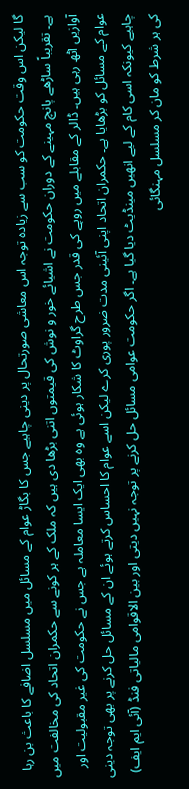گا لیکن اس وقت حکومت کو سب سے زیادہ توجہ اس معاشی صورتحال پر دینی چاہیے جس کا بگاڑ عوام کے مسائل میں مسلسل اضافے کا باعث بن رہا ہے۔ تقریباً ساڑھے پانچ مہینے کے دوران حکومت نے اشیائے خور و نوش کی قیمتوں اتنی بڑھا دی ہیں کہ ملک کے ہر کونے سے حکمران اتحاد کی مخالفت میں آوازیں اٹھ رہی ہیں۔ ڈالر کے مقابلے میں روپے کی قدر جس طرح گراوٹ کا شکار ہوئی ہے وہ بھی ایک ایسا معاملہ ہے جس نے حکومت کی غیر مقبولیت اور عوام کے مسائل کو بڑھایا ہے۔ حکمران اتحاد اپنی آئینی مدت ضرور پوری کرے لیکن اسے عوام کا احساس کرتے ہوئے ان کے مسائل حل کرنے پر بھی توجہ دینی چاہیے کیونکہ اسی کام کے لیے انھیں مینڈیٹ دیا گیا ہے۔ اگر حکومت عوامی مسائل حل کرنے پر توجہ نہیں دیتی اور بین الاقوامی مالیاتی فنڈ (آئی ایم ایف) کی ہر شرط کو مان کر مسلسل مہنگائی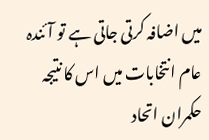میں اضافہ کرتی جاتی ہے تو آئندہ عام انتخابات میں اس کا نتیجہ حکمران اتحاد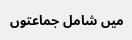میں شامل جماعتوں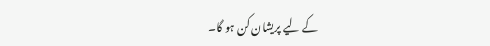کے لیے پریشان کن ہو گا۔